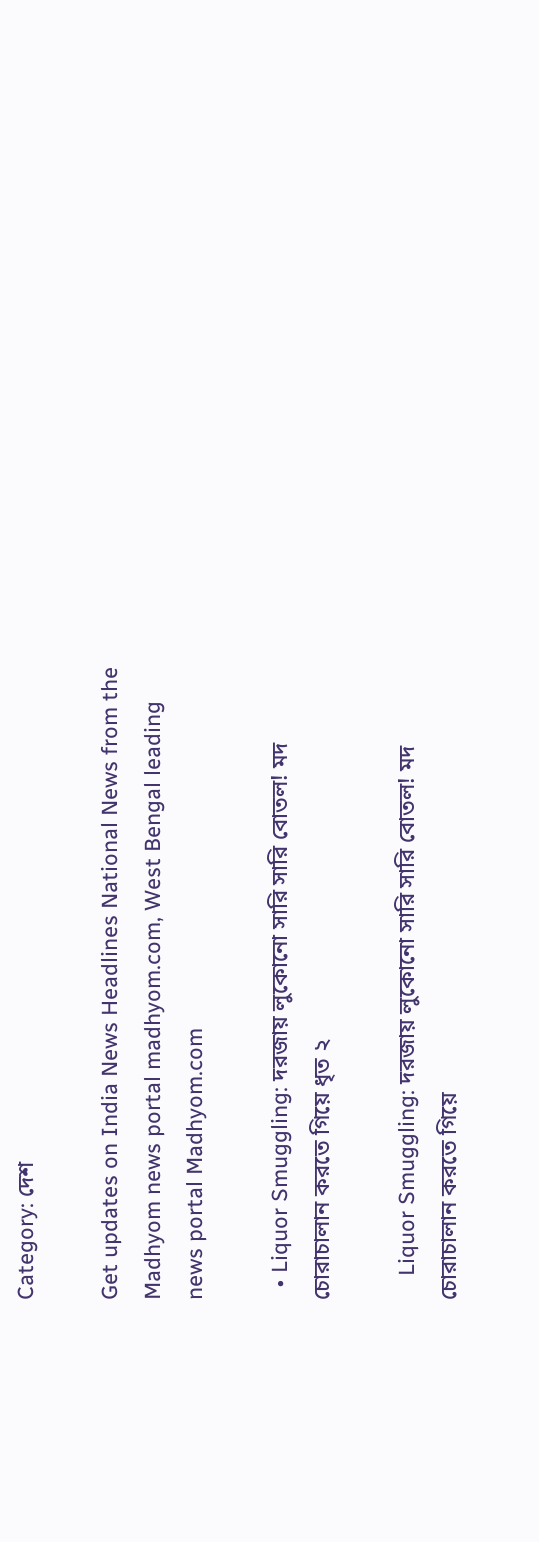Category: দেশ

Get updates on India News Headlines National News from the Madhyom news portal madhyom.com, West Bengal leading news portal Madhyom.com

  • Liquor Smuggling: দরজায় লুকোনো সারি সারি বোতল! মদ চোরাচালান করতে গিয়ে ধৃত ২

    Liquor Smuggling: দরজায় লুকোনো সারি সারি বোতল! মদ চোরাচালান করতে গিয়ে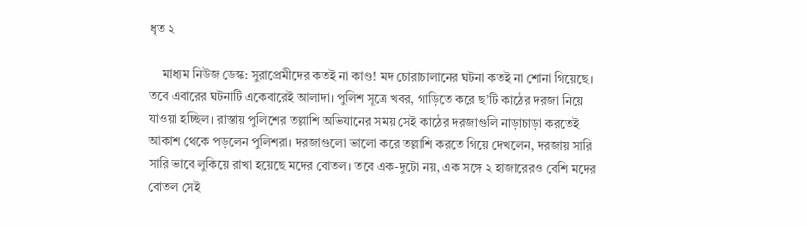ধৃত ২

    মাধ্যম নিউজ ডেস্ক: সুরাপ্রেমীদের কতই না কাণ্ড! মদ চোরাচালানের ঘটনা কতই না শোনা গিয়েছে। তবে এবারের ঘটনাটি একেবারেই আলাদা। পুলিশ সূত্রে খবর, গাড়িতে করে ছ’টি কাঠের দরজা নিয়ে যাওয়া হচ্ছিল। রাস্তায় পুলিশের তল্লাশি অভিযানের সময় সেই কাঠের দরজাগুলি নাড়াচাড়া করতেই আকাশ থেকে পড়লেন পুলিশরা। দরজাগুলো ভালো করে তল্লাশি করতে গিয়ে দেখলেন, দরজায় সারি সারি ভাবে লুকিয়ে রাখা হয়েছে মদের বোতল। তবে এক-দুটো নয়, এক সঙ্গে ২ হাজারেরও বেশি মদের বোতল সেই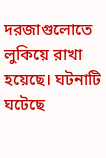দরজাগুলোতে লুকিয়ে রাখা হয়েছে। ঘটনাটি ঘটেছে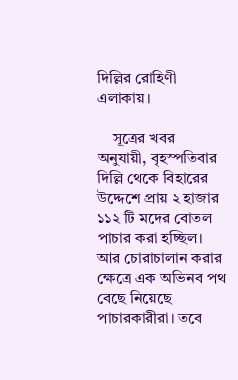দিল্লির রোহিণী এলাকায়।

    সূত্রের খবর অনুযায়ী, বৃহস্পতিবার দিল্লি থেকে বিহারের উদ্দেশে প্রায় ২ হাজার ১১২ টি মদের বোতল পাচার করা হচ্ছিল। আর চোরাচালান করার ক্ষেত্রে এক অভিনব পথ বেছে নিয়েছে পাচারকারীরা। তবে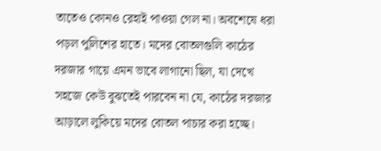তাতেও কোনও রেহাই পাওয়া গেল না। অবশেষে ধরা পড়ল পুলিশের হাতে। মদের বোতলগুলি কাঠের দরজার গায়ে এমন ভাবে লাগানো ছিল, যা দেখে সহজে কেউ বুঝতেই পারবেন না যে, কাঠের দরজার আড়ালে লুকিয়ে মদের বোতল পাচার করা হচ্ছে।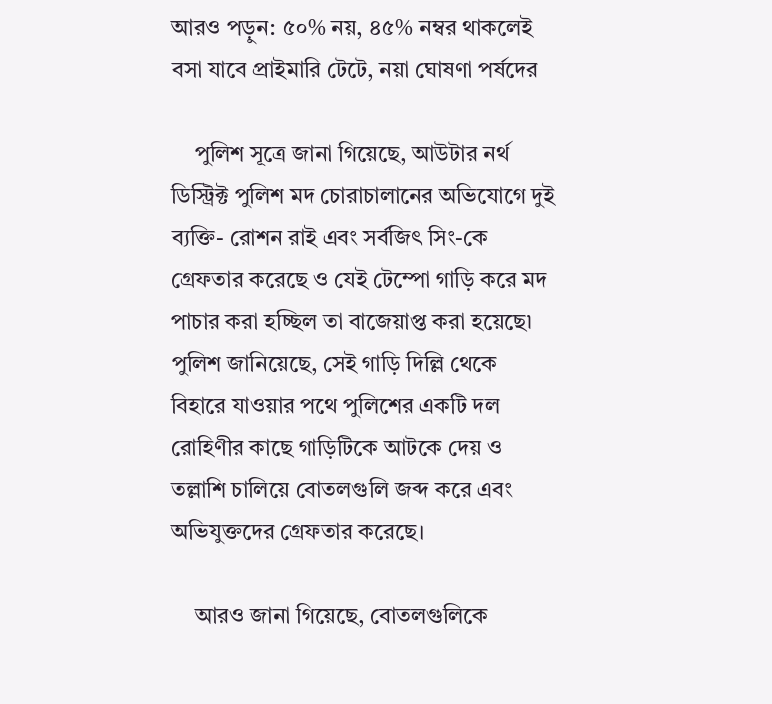আরও পড়ুন: ৫০% নয়, ৪৫% নম্বর থাকলেই বসা যাবে প্রাইমারি টেটে, নয়া ঘোষণা পর্ষদের

    পুলিশ সূত্রে জানা গিয়েছে, আউটার নর্থ ডিস্ট্রিক্ট পুলিশ মদ চোরাচালানের অভিযোগে দুই ব্যক্তি- রোশন রাই এবং সর্বজিৎ সিং-কে গ্রেফতার করেছে ও যেই টেম্পো গাড়ি করে মদ পাচার করা হচ্ছিল তা বাজেয়াপ্ত করা হয়েছে৷ পুলিশ জানিয়েছে, সেই গাড়ি দিল্লি থেকে বিহারে যাওয়ার পথে পুলিশের একটি দল রোহিণীর কাছে গাড়িটিকে আটকে দেয় ও তল্লাশি চালিয়ে বোতলগুলি জব্দ করে এবং অভিযুক্তদের গ্রেফতার করেছে।

    আরও জানা গিয়েছে, বোতলগুলিকে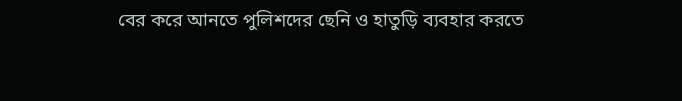বের করে আনতে পুলিশদের ছেনি ও হাতুড়ি ব্যবহার করতে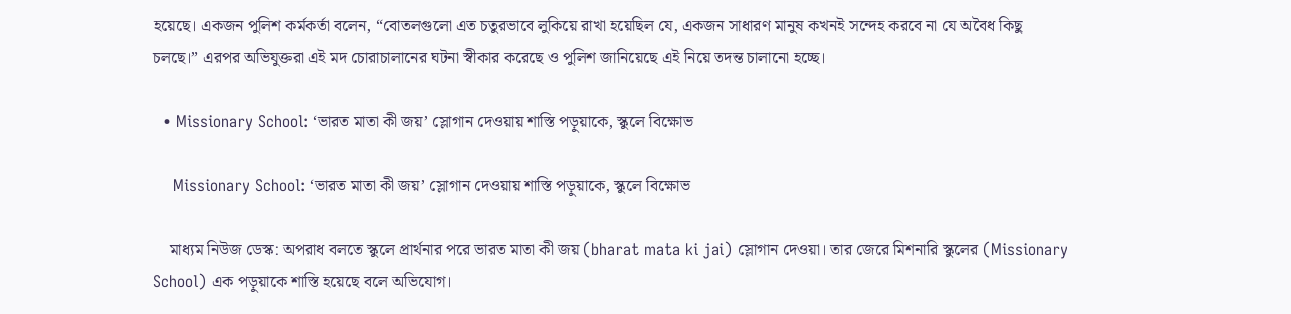হয়েছে। একজন পুলিশ কর্মকর্তা বলেন, “বোতলগুলো এত চতুরভাবে লুকিয়ে রাখা হয়েছিল যে, একজন সাধারণ মানুষ কখনই সন্দেহ করবে না যে অবৈধ কিছু চলছে।” এরপর অভিযুক্তরা এই মদ চোরাচালানের ঘটনা স্বীকার করেছে ও পুলিশ জানিয়েছে এই নিয়ে তদন্ত চালানো হচ্ছে।

  • Missionary School: ‘ভারত মাতা কী জয়’ স্লোগান দেওয়ায় শাস্তি পড়ুয়াকে, স্কুলে বিক্ষোভ

    Missionary School: ‘ভারত মাতা কী জয়’ স্লোগান দেওয়ায় শাস্তি পড়ুয়াকে, স্কুলে বিক্ষোভ

    মাধ্যম নিউজ ডেস্ক: অপরাধ বলতে স্কুলে প্রার্থনার পরে ভারত মাতা কী জয় (bharat mata ki jai) স্লোগান দেওয়া। তার জেরে মিশনারি স্কুলের (Missionary School) এক পড়ুয়াকে শাস্তি হয়েছে বলে অভিযোগ।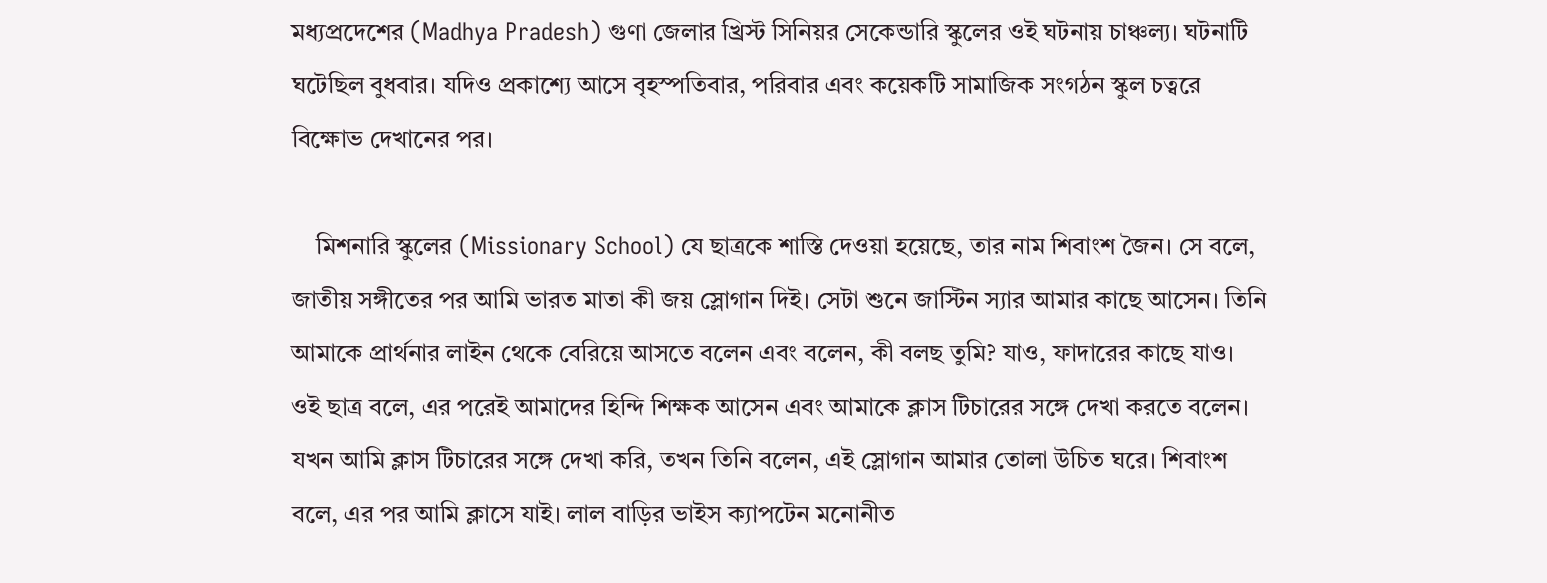মধ্যপ্রদেশের (Madhya Pradesh) গুণা জেলার খ্রিস্ট সিনিয়র সেকেন্ডারি স্কুলের ওই ঘটনায় চাঞ্চল্য। ঘটনাটি ঘটেছিল বুধবার। যদিও প্রকাশ্যে আসে বৃহস্পতিবার, পরিবার এবং কয়েকটি সামাজিক সংগঠন স্কুল চত্বরে বিক্ষোভ দেখানের পর।

    মিশনারি স্কুলের (Missionary School) যে ছাত্রকে শাস্তি দেওয়া হয়েছে, তার নাম শিবাংশ জৈন। সে বলে, জাতীয় সঙ্গীতের পর আমি ভারত মাতা কী জয় স্লোগান দিই। সেটা শুনে জাস্টিন স্যার আমার কাছে আসেন। তিনি আমাকে প্রার্থনার লাইন থেকে বেরিয়ে আসতে বলেন এবং বলেন, কী বলছ তুমি? যাও, ফাদারের কাছে যাও। ওই ছাত্র বলে, এর পরেই আমাদের হিন্দি শিক্ষক আসেন এবং আমাকে ক্লাস টিচারের সঙ্গে দেখা করতে বলেন। যখন আমি ক্লাস টিচারের সঙ্গে দেখা করি, তখন তিনি বলেন, এই স্লোগান আমার তোলা উচিত ঘরে। শিবাংশ বলে, এর পর আমি ক্লাসে যাই। লাল বাড়ির ভাইস ক্যাপটেন মনোনীত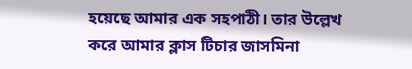হয়েছে আমার এক সহপাঠী। তার উল্লেখ করে আমার ক্লাস টিচার জাসমিনা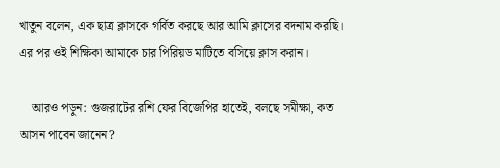খাতুন বলেন, এক ছাত্র ক্লাসকে গর্বিত করছে আর আমি ক্লাসের বদনাম করছি। এর পর ওই শিক্ষিকা আমাকে চার পিরিয়ড মাটিতে বসিয়ে ক্লাস করান।

    আরও পড়ুন: গুজরাটের রশি ফের বিজেপির হাতেই, বলছে সমীক্ষা, কত আসন পাবেন জানেন?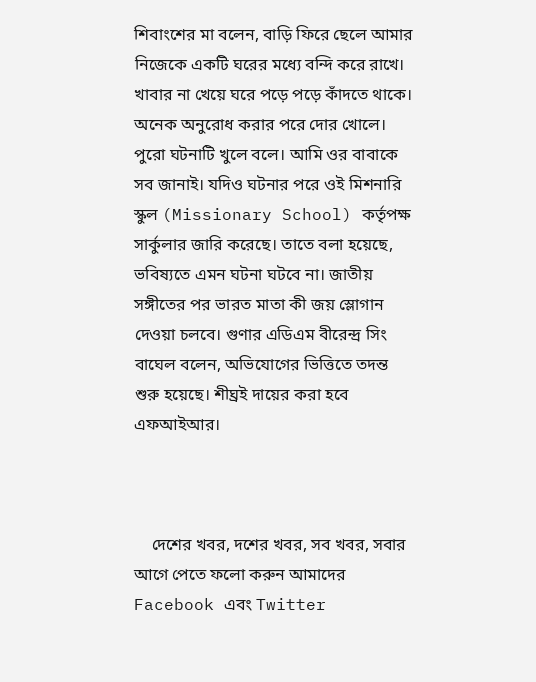শিবাংশের মা বলেন, বাড়ি ফিরে ছেলে আমার নিজেকে একটি ঘরের মধ্যে বন্দি করে রাখে। খাবার না খেয়ে ঘরে পড়ে পড়ে কাঁদতে থাকে। অনেক অনুরোধ করার পরে দোর খোলে। পুরো ঘটনাটি খুলে বলে। আমি ওর বাবাকে সব জানাই। যদিও ঘটনার পরে ওই মিশনারি স্কুল (Missionary School) কর্তৃপক্ষ সার্কুলার জারি করেছে। তাতে বলা হয়েছে, ভবিষ্যতে এমন ঘটনা ঘটবে না। জাতীয় সঙ্গীতের পর ভারত মাতা কী জয় স্লোগান দেওয়া চলবে। গুণার এডিএম বীরেন্দ্র সিং বাঘেল বলেন, অভিযোগের ভিত্তিতে তদন্ত শুরু হয়েছে। শীঘ্রই দায়ের করা হবে এফআইআর।



    দেশের খবর, দশের খবর, সব খবর, সবার আগে পেতে ফলো করুন আমাদের Facebook এবং Twitter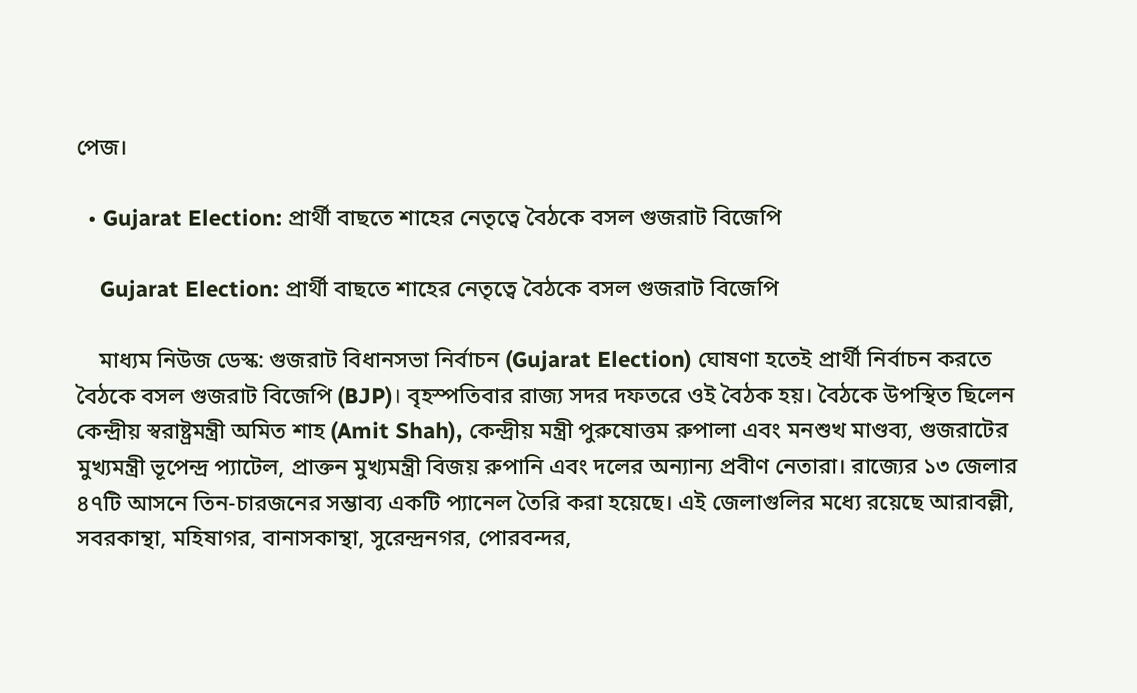পেজ।

  • Gujarat Election: প্রার্থী বাছতে শাহের নেতৃত্বে বৈঠকে বসল গুজরাট বিজেপি

    Gujarat Election: প্রার্থী বাছতে শাহের নেতৃত্বে বৈঠকে বসল গুজরাট বিজেপি

    মাধ্যম নিউজ ডেস্ক: গুজরাট বিধানসভা নির্বাচন (Gujarat Election) ঘোষণা হতেই প্রার্থী নির্বাচন করতে বৈঠকে বসল গুজরাট বিজেপি (BJP)। বৃহস্পতিবার রাজ্য সদর দফতরে ওই বৈঠক হয়। বৈঠকে উপস্থিত ছিলেন কেন্দ্রীয় স্বরাষ্ট্রমন্ত্রী অমিত শাহ (Amit Shah), কেন্দ্রীয় মন্ত্রী পুরুষোত্তম রুপালা এবং মনশুখ মাণ্ডব্য, গুজরাটের মুখ্যমন্ত্রী ভূপেন্দ্র প্যাটেল, প্রাক্তন মুখ্যমন্ত্রী বিজয় রুপানি এবং দলের অন্যান্য প্রবীণ নেতারা। রাজ্যের ১৩ জেলার ৪৭টি আসনে তিন-চারজনের সম্ভাব্য একটি প্যানেল তৈরি করা হয়েছে। এই জেলাগুলির মধ্যে রয়েছে আরাবল্লী, সবরকান্থা, মহিষাগর, বানাসকান্থা, সুরেন্দ্রনগর, পোরবন্দর,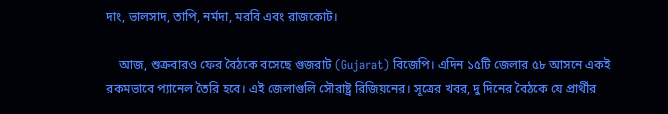দাং, ভালসাদ, তাপি, নর্মদা, মরবি এবং রাজকোট।

    আজ, শুক্রবারও ফের বৈঠকে বসেছে গুজরাট (Gujarat) বিজেপি। এদিন ১৫টি জেলার ৫৮ আসনে একই রকমভাবে প্যানেল তৈরি হবে। এই জেলাগুলি সৌরাষ্ট্র রিজিয়নের। সূত্রের খবর, দু দিনের বৈঠকে যে প্রার্থীর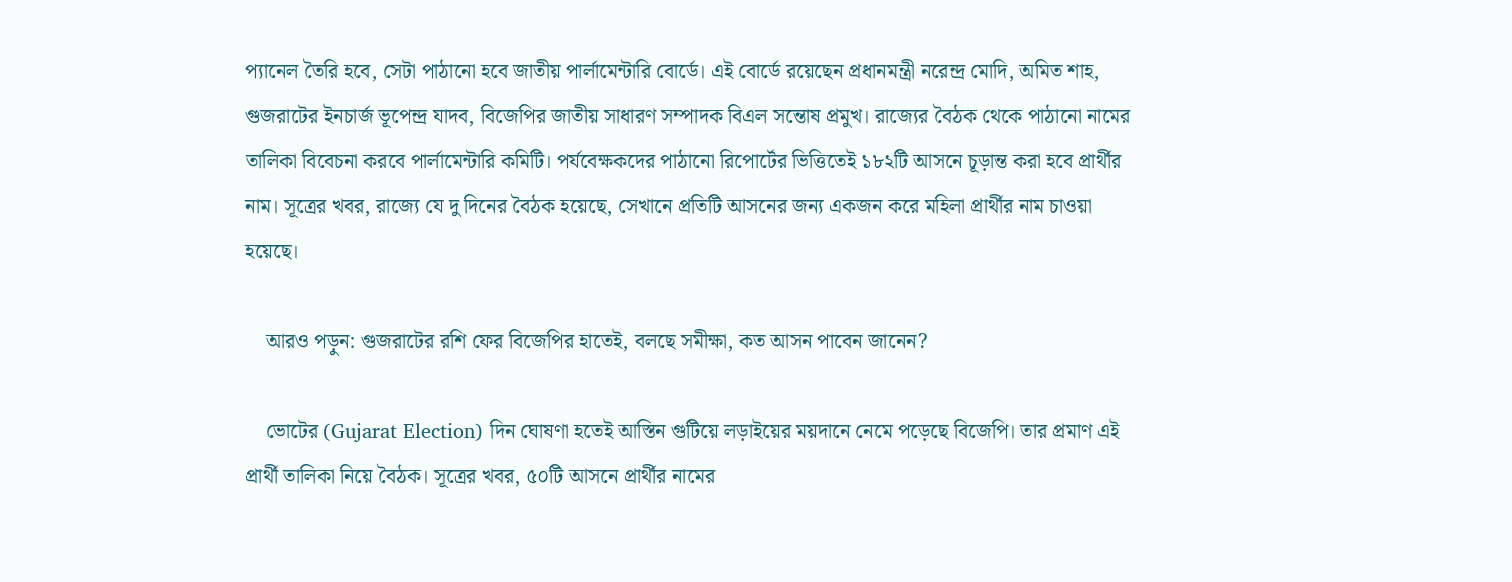প্যানেল তৈরি হবে, সেটা পাঠানো হবে জাতীয় পার্লামেন্টারি বোর্ডে। এই বোর্ডে রয়েছেন প্রধানমন্ত্রী নরেন্দ্র মোদি, অমিত শাহ, গুজরাটের ইনচার্জ ভূপেন্দ্র যাদব, বিজেপির জাতীয় সাধারণ সম্পাদক বিএল সন্তোষ প্রমুখ। রাজ্যের বৈঠক থেকে পাঠানো নামের তালিকা বিবেচনা করবে পার্লামেন্টারি কমিটি। পর্যবেক্ষকদের পাঠানো রিপোর্টের ভিত্তিতেই ১৮২টি আসনে চূড়ান্ত করা হবে প্রার্থীর নাম। সূত্রের খবর, রাজ্যে যে দু দিনের বৈঠক হয়েছে, সেখানে প্রতিটি আসনের জন্য একজন করে মহিলা প্রার্থীর নাম চাওয়া হয়েছে।

    আরও পড়ুন: গুজরাটের রশি ফের বিজেপির হাতেই, বলছে সমীক্ষা, কত আসন পাবেন জানেন?

    ভোটের (Gujarat Election) দিন ঘোষণা হতেই আস্তিন গুটিয়ে লড়াইয়ের ময়দানে নেমে পড়েছে বিজেপি। তার প্রমাণ এই প্রার্থী তালিকা নিয়ে বৈঠক। সূত্রের খবর, ৫০টি আসনে প্রার্থীর নামের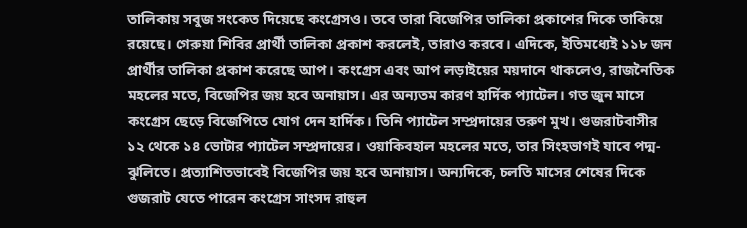তালিকায় সবুজ সংকেত দিয়েছে কংগ্রেসও। তবে তারা বিজেপির তালিকা প্রকাশের দিকে তাকিয়ে রয়েছে। গেরুয়া শিবির প্রার্থী তালিকা প্রকাশ করলেই, তারাও করবে। এদিকে, ইতিমধ্যেই ১১৮ জন প্রার্থীর তালিকা প্রকাশ করেছে আপ। কংগ্রেস এবং আপ লড়াইয়ের ময়দানে থাকলেও, রাজনৈতিক মহলের মতে, বিজেপির জয় হবে অনায়াস। এর অন্যতম কারণ হার্দিক প্যাটেল। গত জুন মাসে কংগ্রেস ছেড়ে বিজেপিতে যোগ দেন হার্দিক। তিনি প্যাটেল সম্প্রদায়ের তরুণ মুখ। গুজরাটবাসীর ১২ থেকে ১৪ ভোটার প্যাটেল সম্প্রদায়ের। ওয়াকিবহাল মহলের মতে, তার সিংহভাগই যাবে পদ্ম-ঝুলিতে। প্রত্যাশিতভাবেই বিজেপির জয় হবে অনায়াস। অন্যদিকে, চলতি মাসের শেষের দিকে গুজরাট যেতে পারেন কংগ্রেস সাংসদ রাহুল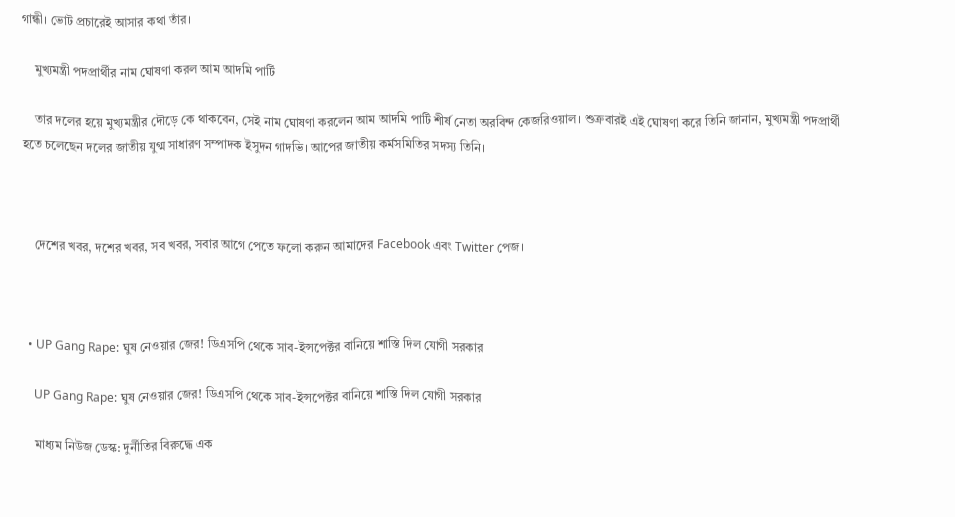গান্ধী। ভোট প্রচারেই আসার কথা তাঁর।

    মুখ্যমন্ত্রী পদপ্রার্থীর নাম ঘোষণা করল আম আদমি পার্টি

    তার দলের হয়ে মুখ্যমন্ত্রীর দৌড়ে কে থাকবেন, সেই নাম ঘোষণা করলেন আম আদমি পার্টি শীর্ষ নেতা অরবিন্দ কেজরিওয়াল। শুক্রবারই এই ঘোষণা করে তিনি জানান, মুখ্যমন্ত্রী পদপ্রার্থী হতে চলেছেন দলের জাতীয় যুগ্ম সাধারণ সম্পাদক ইসুদন গাদভি। আপের জাতীয় কর্মসমিতির সদস্য তিনি।



    দেশের খবর, দশের খবর, সব খবর, সবার আগে পেতে ফলো করুন আমাদের Facebook এবং Twitter পেজ।



  • UP Gang Rape: ঘুষ নেওয়ার জের! ডিএসপি থেকে সাব-ইন্সপেক্টর বানিয়ে শাস্তি দিল যোগী সরকার

    UP Gang Rape: ঘুষ নেওয়ার জের! ডিএসপি থেকে সাব-ইন্সপেক্টর বানিয়ে শাস্তি দিল যোগী সরকার

    মাধ্যম নিউজ ডেস্ক: দুর্নীতির বিরুদ্ধে এক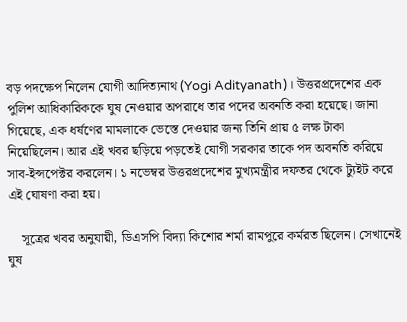বড় পদক্ষেপ নিলেন যোগী আদিত্যনাথ (Yogi Adityanath)। উত্তরপ্রদেশের এক পুলিশ আধিকারিককে ঘুষ নেওয়ার অপরাধে তার পদের অবনতি করা হয়েছে। জানা গিয়েছে, এক ধর্ষণের মামলাকে ভেস্তে দেওয়ার জন্য তিনি প্রায় ৫ লক্ষ টাকা নিয়েছিলেন। আর এই খবর ছড়িয়ে পড়তেই যোগী সরকার তাকে পদ অবনতি করিয়ে সাব-ইন্সপেক্টর করলেন। ১ নভেম্বর উত্তরপ্রদেশের মুখ্যমন্ত্রীর দফতর থেকে ট্যুইট করে এই ঘোষণা করা হয়।

    সূত্রের খবর অনুযায়ী, ডিএসপি বিদ্যা কিশোর শর্মা রামপুরে কর্মরত ছিলেন। সেখানেই ঘুষ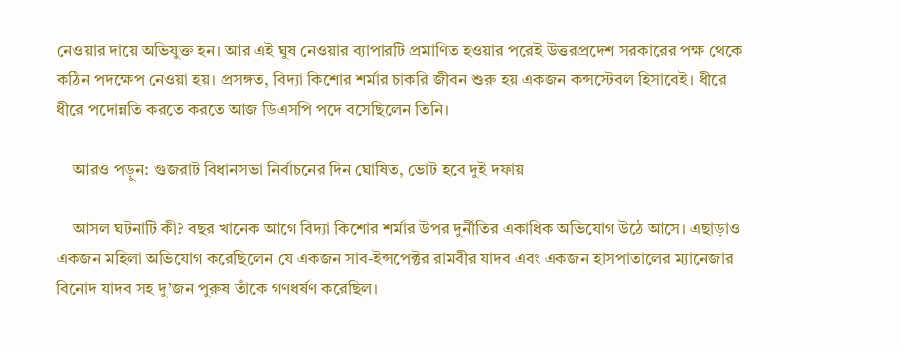নেওয়ার দায়ে অভিযুক্ত হন। আর এই ঘুষ নেওয়ার ব্যাপারটি প্রমাণিত হওয়ার পরেই উত্তরপ্রদেশ সরকারের পক্ষ থেকে কঠিন পদক্ষেপ নেওয়া হয়। প্রসঙ্গত, বিদ্যা কিশোর শর্মার চাকরি জীবন শুরু হয় একজন কন্সস্টেবল হিসাবেই। ধীরে ধীরে পদোন্নতি করতে করতে আজ ডিএসপি পদে বসেছিলেন তিনি।

    আরও পড়ুন: গুজরাট বিধানসভা নির্বাচনের দিন ঘোষিত, ভোট হবে দুই দফায়

    আসল ঘটনাটি কী? বছর খানেক আগে বিদ্যা কিশোর শর্মার উপর দুর্নীতির একাধিক অভিযোগ উঠে আসে। এছাড়াও একজন মহিলা অভিযোগ করেছিলেন যে একজন সাব-ইন্সপেক্টর রামবীর যাদব এবং একজন হাসপাতালের ম্যানেজার বিনোদ যাদব সহ দু’জন পুরুষ তাঁকে গণধর্ষণ করেছিল।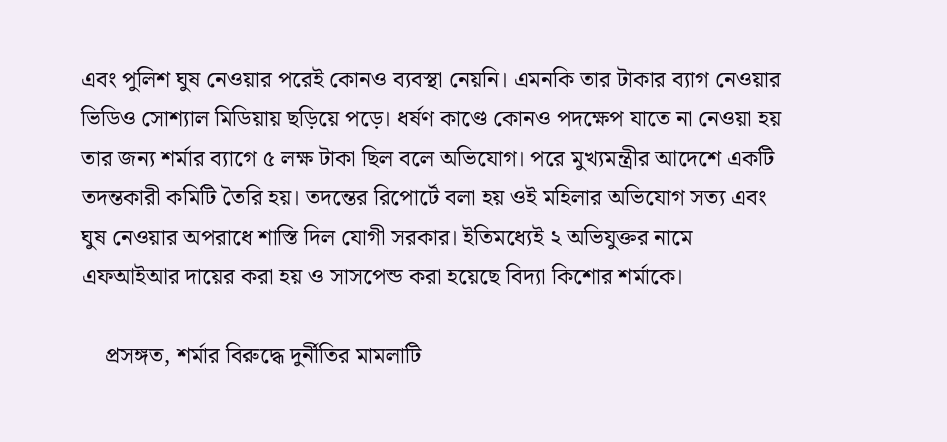এবং পুলিশ ঘুষ নেওয়ার পরেই কোনও ব্যবস্থা নেয়নি। এমনকি তার টাকার ব্যাগ নেওয়ার ভিডিও সোশ্যাল মিডিয়ায় ছড়িয়ে পড়ে। ধর্ষণ কাণ্ডে কোনও পদক্ষেপ যাতে না নেওয়া হয় তার জন্য শর্মার ব্যাগে ৫ লক্ষ টাকা ছিল বলে অভিযোগ। পরে মুখ্যমন্ত্রীর আদেশে একটি তদন্তকারী কমিটি তৈরি হয়। তদন্তের রিপোর্টে বলা হয় ওই মহিলার অভিযোগ সত্য এবং ঘুষ নেওয়ার অপরাধে শাস্তি দিল যোগী সরকার। ইতিমধ্যেই ২ অভিযুক্তর নামে এফআইআর দায়ের করা হয় ও সাসপেন্ড করা হয়েছে বিদ্যা কিশোর শর্মাকে।

    প্রসঙ্গত, শর্মার বিরুদ্ধে দুর্নীতির মামলাটি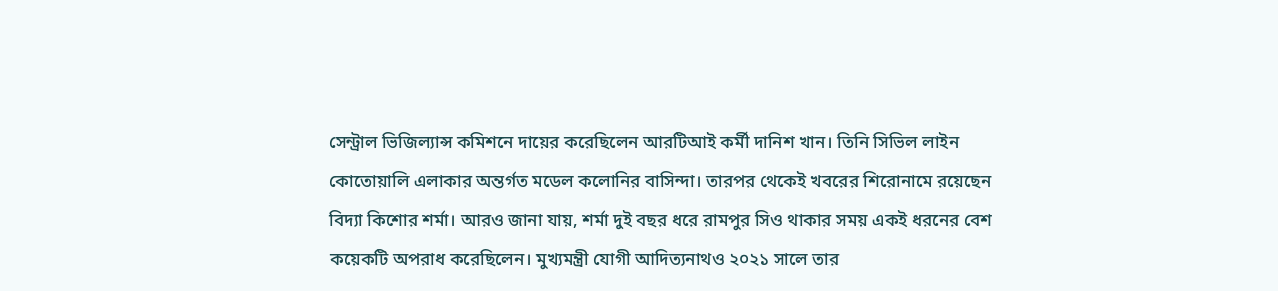সেন্ট্রাল ভিজিল্যান্স কমিশনে দায়ের করেছিলেন আরটিআই কর্মী দানিশ খান। তিনি সিভিল লাইন কোতোয়ালি এলাকার অন্তর্গত মডেল কলোনির বাসিন্দা। তারপর থেকেই খবরের শিরোনামে রয়েছেন বিদ্যা কিশোর শর্মা। আরও জানা যায়, শর্মা দুই বছর ধরে রামপুর সিও থাকার সময় একই ধরনের বেশ কয়েকটি অপরাধ করেছিলেন। মুখ্যমন্ত্রী যোগী আদিত্যনাথও ২০২১ সালে তার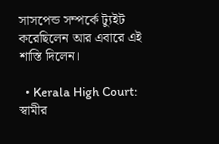সাসপেন্ড সম্পর্কে ট্যুইট করেছিলেন আর এবারে এই শাস্তি দিলেন।

  • Kerala High Court: স্বামীর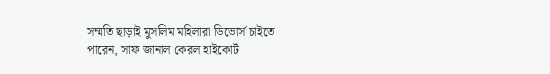সম্মতি ছাড়াই মুসলিম মহিলারা ডিভোর্স চাইতে পারেন, সাফ জানাল কেরল হাইকোর্ট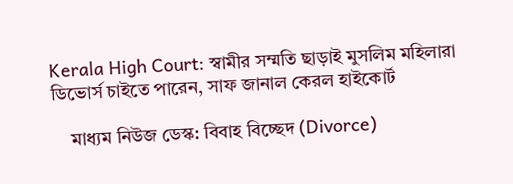Kerala High Court: স্বামীর সম্মতি ছাড়াই মুসলিম মহিলারা ডিভোর্স চাইতে পারেন, সাফ জানাল কেরল হাইকোর্ট

    মাধ্যম নিউজ ডেস্ক: বিবাহ বিচ্ছেদ (Divorce)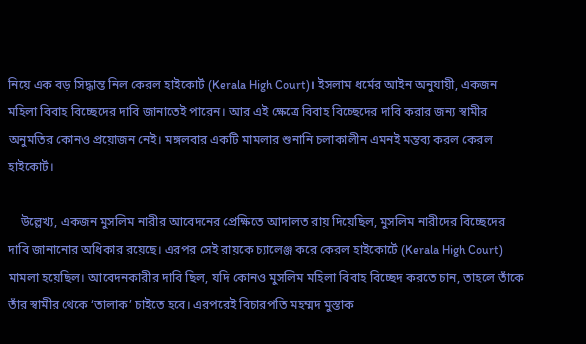নিয়ে এক বড় সিদ্ধান্ত নিল কেরল হাইকোর্ট (Kerala High Court)। ইসলাম ধর্মের আইন অনুযায়ী, একজন মহিলা বিবাহ বিচ্ছেদের দাবি জানাতেই পারেন। আর এই ক্ষেত্রে বিবাহ বিচ্ছেদের দাবি করার জন্য স্বামীর অনুমতির কোনও প্রয়োজন নেই। মঙ্গলবার একটি মামলার শুনানি চলাকালীন এমনই মন্তব্য করল কেরল হাইকোর্ট।

    উল্লেখ্য, একজন মুসলিম নারীর আবেদনের প্রেক্ষিতে আদালত রায় দিয়েছিল, মুসলিম নারীদের বিচ্ছেদের দাবি জানানোর অধিকার রয়েছে। এরপর সেই রায়কে চ্যালেঞ্জ করে কেরল হাইকোর্টে (Kerala High Court) মামলা হয়েছিল। আবেদনকারীর দাবি ছিল, যদি কোনও মুসলিম মহিলা বিবাহ বিচ্ছেদ করতে চান, তাহলে তাঁকে তাঁর স্বামীর থেকে ‘তালাক’ চাইতে হবে। এরপরেই বিচারপতি মহম্মদ মুস্তাক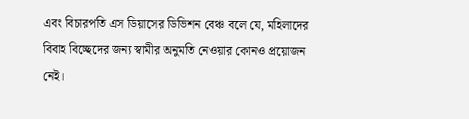এবং বিচারপতি এস ডিয়াসের ডিভিশন বেঞ্চ বলে যে, মহিলাদের বিবাহ বিচ্ছেদের জন্য স্বামীর অনুমতি নেওয়ার কোনও প্রয়োজন নেই।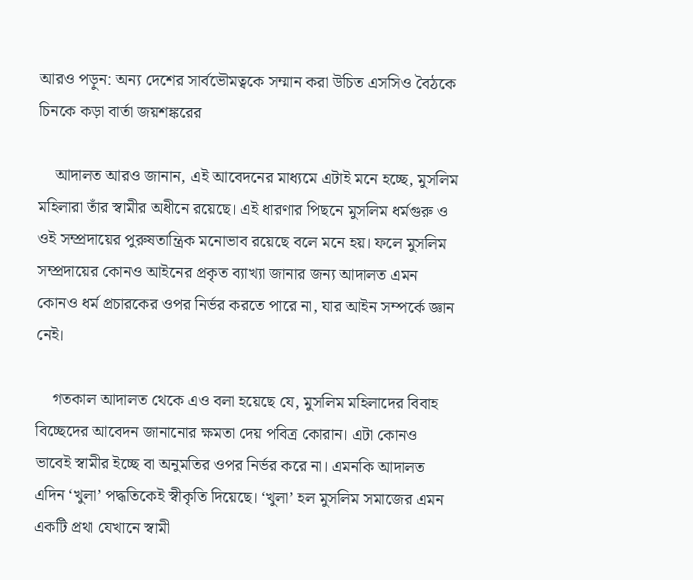আরও পড়ুন: অন্য দেশের সার্বভৌমত্বকে সম্মান করা উচিত এসসিও বৈঠকে চিনকে কড়া বার্তা জয়শঙ্করের

    আদালত আরও জানান, এই আবেদনের মাধ্যমে এটাই মনে হচ্ছে, মুসলিম মহিলারা তাঁর স্বামীর অধীনে রয়েছে। এই ধারণার পিছনে মুসলিম ধর্মগুরু ও ওই সম্প্রদায়ের পুরুষতান্ত্রিক মনোভাব রয়েছে বলে মনে হয়। ফলে মুসলিম সম্প্রদায়ের কোনও আইনের প্রকৃত ব্যাখ্যা জানার জন্য আদালত এমন কোনও ধর্ম প্রচারকের ওপর নির্ভর করতে পারে না, যার আইন সম্পর্কে জ্ঞান নেই।

    গতকাল আদালত থেকে এও বলা হয়েছে যে, মুসলিম মহিলাদের বিবাহ বিচ্ছেদের আবেদন জানানোর ক্ষমতা দেয় পবিত্র কোরান। এটা কোনও ভাবেই স্বামীর ইচ্ছে বা অনুমতির ওপর নির্ভর করে না। এমনকি আদালত এদিন ‘খুলা’ পদ্ধতিকেই স্বীকৃতি দিয়েছে। ‘খুলা’ হল মুসলিম সমাজের এমন একটি প্রথা যেখানে স্বামী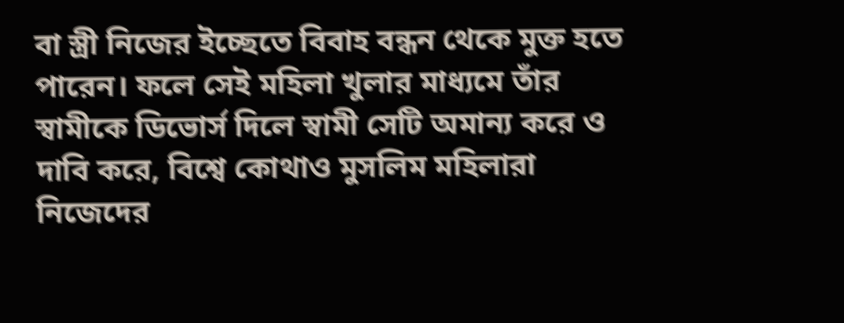বা স্ত্রী নিজের ইচ্ছেতে বিবাহ বন্ধন থেকে মুক্ত হতে পারেন। ফলে সেই মহিলা খুলার মাধ্যমে তাঁর স্বামীকে ডিভোর্স দিলে স্বামী সেটি অমান্য করে ও দাবি করে, বিশ্বে কোথাও মুসলিম মহিলারা নিজেদের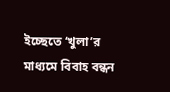ইচ্ছেতে ‘খুলা’র মাধ্যমে বিবাহ বন্ধন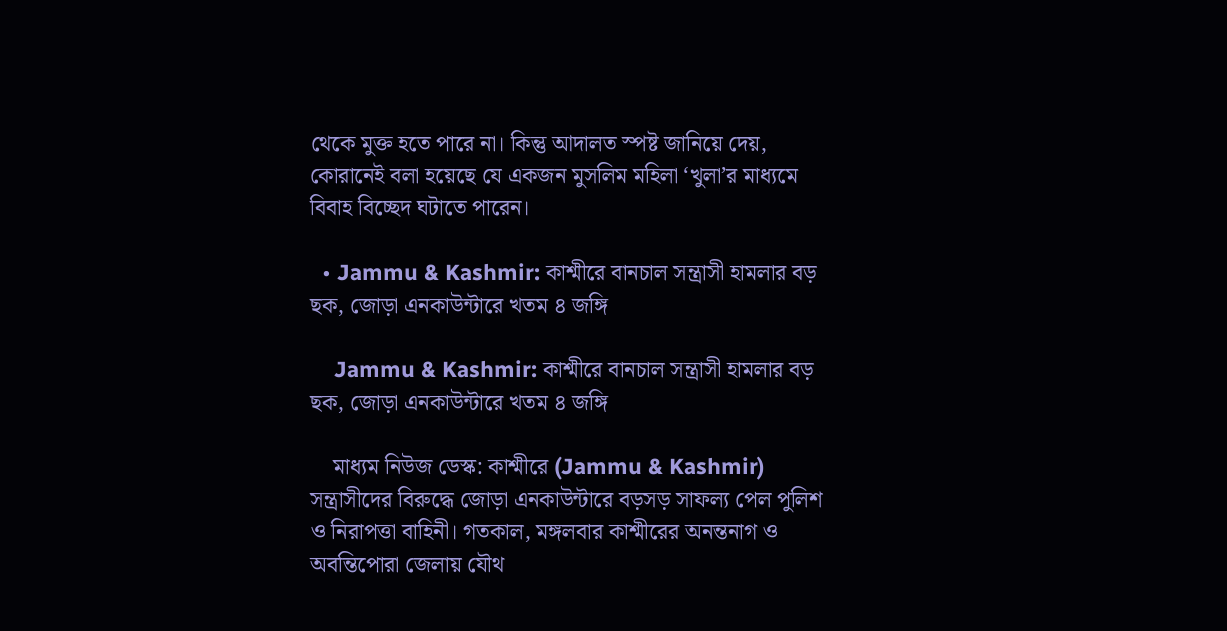থেকে মুক্ত হতে পারে না। কিন্তু আদালত স্পষ্ট জানিয়ে দেয়, কোরানেই বলা হয়েছে যে একজন মুসলিম মহিলা ‘খুলা’র মাধ্যমে বিবাহ বিচ্ছেদ ঘটাতে পারেন।

  • Jammu & Kashmir: কাশ্মীরে বানচাল সন্ত্রাসী হামলার বড় ছক, জোড়া এনকাউন্টারে খতম ৪ জঙ্গি

    Jammu & Kashmir: কাশ্মীরে বানচাল সন্ত্রাসী হামলার বড় ছক, জোড়া এনকাউন্টারে খতম ৪ জঙ্গি

    মাধ্যম নিউজ ডেস্ক: কাশ্মীরে (Jammu & Kashmir) সন্ত্রাসীদের বিরুদ্ধে জোড়া এনকাউন্টারে বড়সড় সাফল্য পেল পুলিশ ও নিরাপত্তা বাহিনী। গতকাল, মঙ্গলবার কাশ্মীরের অনন্তনাগ ও অবন্তিপোরা জেলায় যৌথ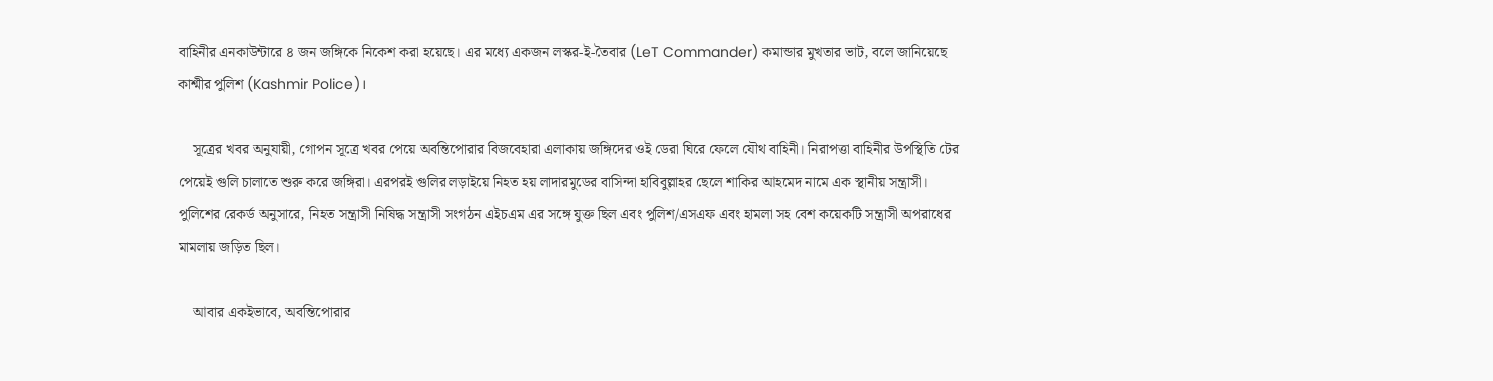বাহিনীর এনকাউন্টারে ৪ জন জঙ্গিকে নিকেশ করা হয়েছে। এর মধ্যে একজন লস্কর-ই-তৈবার (LeT Commander) কমান্ডার মুখতার ভাট, বলে জানিয়েছে কাশ্মীর পুলিশ (Kashmir Police)।

    সূত্রের খবর অনুযায়ী, গোপন সূত্রে খবর পেয়ে অবন্তিপোরার বিজবেহারা এলাকায় জঙ্গিদের ওই ডেরা ঘিরে ফেলে যৌথ বাহিনী। নিরাপত্তা বাহিনীর উপস্থিতি টের পেয়েই গুলি চালাতে শুরু করে জঙ্গিরা। এরপরই গুলির লড়াইয়ে নিহত হয় লাদারমুডের বাসিন্দা হাবিবুল্লাহর ছেলে শাকির আহমেদ নামে এক স্থানীয় সন্ত্রাসী। পুলিশের রেকর্ড অনুসারে, নিহত সন্ত্রাসী নিষিদ্ধ সন্ত্রাসী সংগঠন এইচএম এর সঙ্গে যুক্ত ছিল এবং পুলিশ/এসএফ এবং হামলা সহ বেশ কয়েকটি সন্ত্রাসী অপরাধের মামলায় জড়িত ছিল।

    আবার একইভাবে, অবন্তিপোরার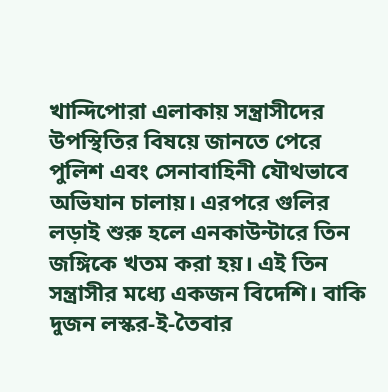খান্দিপোরা এলাকায় সন্ত্রাসীদের উপস্থিতির বিষয়ে জানতে পেরে পুলিশ এবং সেনাবাহিনী যৌথভাবে অভিযান চালায়। এরপরে গুলির লড়াই শুরু হলে এনকাউন্টারে তিন জঙ্গিকে খতম করা হয়। এই তিন সন্ত্রাসীর মধ্যে একজন বিদেশি। বাকি দুজন লস্কর-ই-তৈবার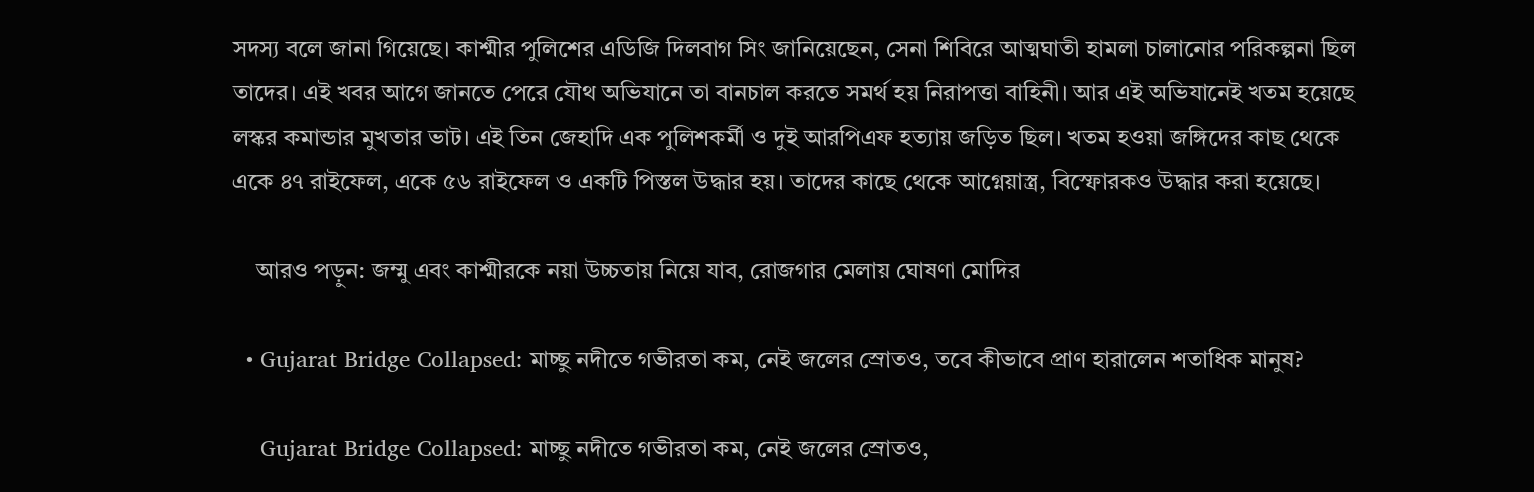সদস্য বলে জানা গিয়েছে। কাশ্মীর পুলিশের এডিজি দিলবাগ সিং জানিয়েছেন, সেনা শিবিরে আত্মঘাতী হামলা চালানোর পরিকল্পনা ছিল তাদের। এই খবর আগে জানতে পেরে যৌথ অভিযানে তা বানচাল করতে সমর্থ হয় নিরাপত্তা বাহিনী। আর এই অভিযানেই খতম হয়েছে লস্কর কমান্ডার মুখতার ভাট। এই তিন জেহাদি এক পুলিশকর্মী ও দুই আরপিএফ হত্যায় জড়িত ছিল। খতম হওয়া জঙ্গিদের কাছ থেকে একে ৪৭ রাইফেল, একে ৫৬ রাইফেল ও একটি পিস্তল উদ্ধার হয়। তাদের কাছে থেকে আগ্নেয়াস্ত্র, বিস্ফোরকও উদ্ধার করা হয়েছে।

    আরও পড়ুন: জম্মু এবং কাশ্মীরকে নয়া উচ্চতায় নিয়ে যাব, রোজগার মেলায় ঘোষণা মোদির

  • Gujarat Bridge Collapsed: মাচ্ছু নদীতে গভীরতা কম, নেই জলের স্রোতও, তবে কীভাবে প্রাণ হারালেন শতাধিক মানুষ?

    Gujarat Bridge Collapsed: মাচ্ছু নদীতে গভীরতা কম, নেই জলের স্রোতও,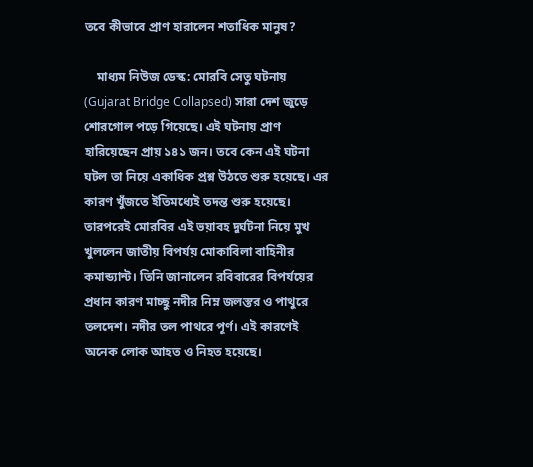তবে কীভাবে প্রাণ হারালেন শতাধিক মানুষ?

    মাধ্যম নিউজ ডেস্ক: মোরবি সেতু ঘটনায় (Gujarat Bridge Collapsed) সারা দেশ জুড়ে শোরগোল পড়ে গিয়েছে। এই ঘটনায় প্রাণ হারিয়েছেন প্রায় ১৪১ জন। তবে কেন এই ঘটনা ঘটল তা নিয়ে একাধিক প্রশ্ন উঠতে শুরু হয়েছে। এর কারণ খুঁজতে ইতিমধ্যেই তদন্ত শুরু হয়েছে। তারপরেই মোরবির এই ভয়াবহ দুর্ঘটনা নিয়ে মুখ খুললেন জাতীয় বিপর্যয় মোকাবিলা বাহিনীর কমান্ড্যান্ট। তিনি জানালেন রবিবারের বিপর্যয়ের প্রধান কারণ মাচ্ছু নদীর নিম্ন জলস্তর ও পাথুরে তলদেশ। নদীর তল পাথরে পূর্ণ। এই কারণেই অনেক লোক আহত ও নিহত হয়েছে।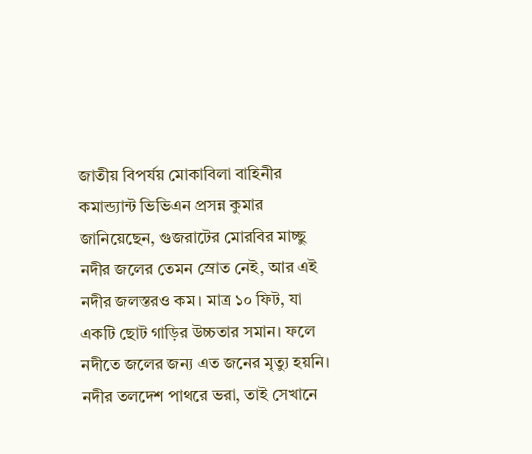জাতীয় বিপর্যয় মোকাবিলা বাহিনীর কমান্ড্যান্ট ভিভিএন প্রসন্ন কুমার জানিয়েছেন, গুজরাটের মোরবির মাচ্ছু নদীর জলের তেমন স্রোত নেই, আর এই নদীর জলস্তরও কম। মাত্র ১০ ফিট, যা একটি ছোট গাড়ির উচ্চতার সমান। ফলে নদীতে জলের জন্য এত জনের মৃত্যু হয়নি। নদীর তলদেশ পাথরে ভরা, তাই সেখানে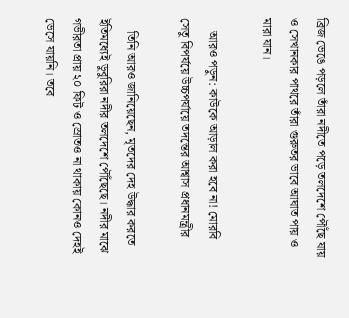ব্রিজ ভেঙে পড়লে তাঁরা নদীতে পড়ে তলদেশে পৌঁছে যায় ও সেখানকার পাথরে তাঁরা গুরুতর ভাবে আঘাত পায় ও মারা যান।

    আরও পড়ুন: কাউকে আড়াল করা হবে না! মোরবি সেতু বিপর্যয়ে উচ্চপর্যায়ে তদন্তের আশ্বাস প্রধানমন্ত্রীর

    তিনি আরও জানিয়েছেন, মৃতদের দেহ উদ্ধার করতে ইতিমধ্যেই ডুবুরিরা নদীর তলদেশে পৌঁছেছে। নদীর মাঝে গভীরতা প্রায় ২০ ফিট ও স্রোতও না থাকায় কোনও দেহই ভেসে যায়নি। তবে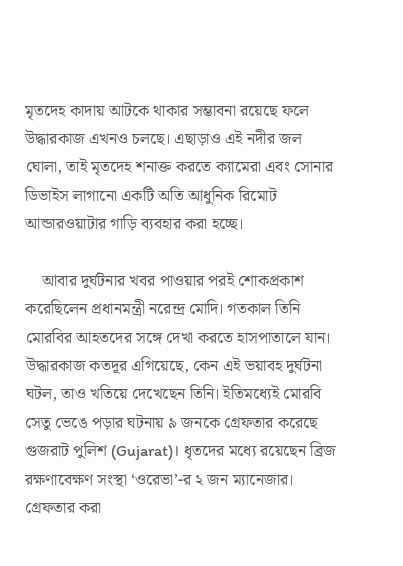মৃতদেহ কাদায় আটকে থাকার সম্ভাবনা রয়েছে ফলে উদ্ধারকাজ এখনও চলছে। এছাড়াও এই নদীর জল ঘোলা, তাই মৃতদেহ শনাক্ত করতে ক্যামেরা এবং সোনার ডিভাইস লাগানো একটি অতি আধুনিক রিমোট আন্ডারওয়াটার গাড়ি ব্যবহার করা হচ্ছে।

    আবার দুর্ঘটনার খবর পাওয়ার পরই শোকপ্রকাশ করেছিলেন প্রধানমন্ত্রী নরেন্দ্র মোদি। গতকাল তিনি মোরবির আহতদের সঙ্গে দেখা করতে হাসপাতালে যান। উদ্ধারকাজ কতদূর এগিয়েছে, কেন এই ভয়াবহ দুর্ঘটনা ঘটল, তাও খতিয়ে দেখেছেন তিনি। ইতিমধ্যেই মোরবি সেতু ভেঙে পড়ার ঘটনায় ৯ জনকে গ্রেফতার করেছে গুজরাট পুলিশ (Gujarat)। ধৃতদের মধ্যে রয়েছেন ব্রিজ রক্ষণাবেক্ষণ সংস্থা ‘ওরেভা’-র ২ জন ম্যানেজার। গ্রেফতার করা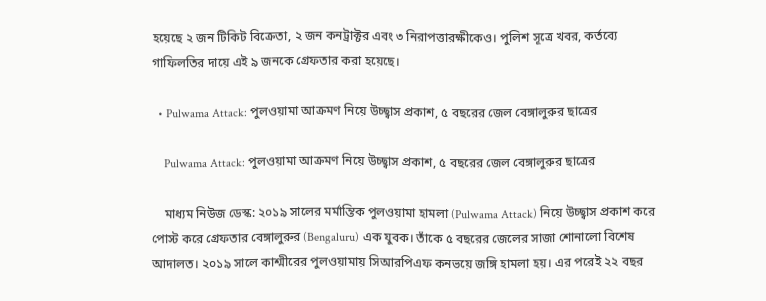হয়েছে ২ জন টিকিট বিক্রেতা, ২ জন কনট্রাক্টর এবং ৩ নিরাপত্তারক্ষীকেও। পুলিশ সূত্রে খবর, কর্তব্যে গাফিলতির দায়ে এই ৯ জনকে গ্রেফতার করা হয়েছে।

  • Pulwama Attack: পুলওয়ামা আক্রমণ নিয়ে উচ্ছ্বাস প্রকাশ, ৫ বছরের জেল বেঙ্গালুরুর ছাত্রের

    Pulwama Attack: পুলওয়ামা আক্রমণ নিয়ে উচ্ছ্বাস প্রকাশ, ৫ বছরের জেল বেঙ্গালুরুর ছাত্রের

    মাধ্যম নিউজ ডেস্ক: ২০১৯ সালের মর্মান্তিক পুলওয়ামা হামলা (Pulwama Attack) নিয়ে উচ্ছ্বাস প্রকাশ করে পোস্ট করে গ্রেফতার বেঙ্গালুরুর (Bengaluru) এক যুবক। তাঁকে ৫ বছরের জেলের সাজা শোনালো বিশেষ আদালত। ২০১৯ সালে কাশ্মীরের পুলওয়ামায় সিআরপিএফ কনভয়ে জঙ্গি হামলা হয়। এর পরেই ২২ বছর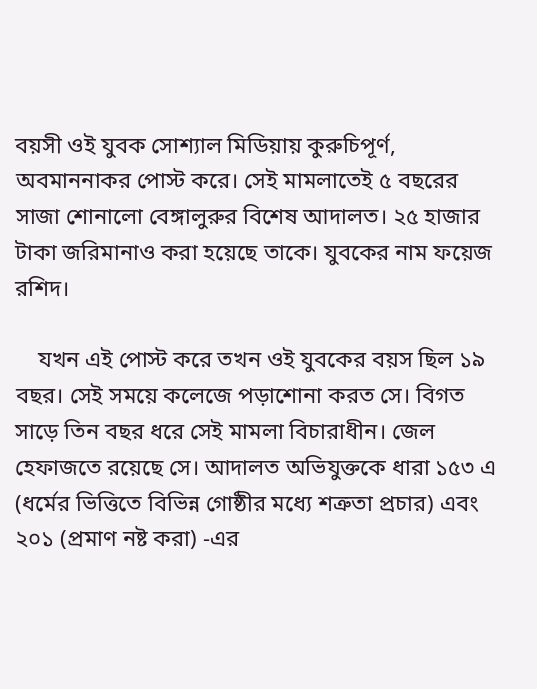বয়সী ওই যুবক সোশ্যাল মিডিয়ায় কুরুচিপূর্ণ, অবমাননাকর পোস্ট করে। সেই মামলাতেই ৫ বছরের সাজা শোনালো বেঙ্গালুরুর বিশেষ আদালত। ২৫ হাজার টাকা জরিমানাও করা হয়েছে তাকে। যুবকের নাম ফয়েজ রশিদ।

    যখন এই পোস্ট করে তখন ওই যুবকের বয়স ছিল ১৯ বছর। সেই সময়ে কলেজে পড়াশোনা করত সে। বিগত সাড়ে তিন বছর ধরে সেই মামলা বিচারাধীন। জেল হেফাজতে রয়েছে সে। আদালত অভিযুক্তকে ধারা ১৫৩ এ (ধর্মের ভিত্তিতে বিভিন্ন গোষ্ঠীর মধ্যে শত্রুতা প্রচার) এবং ২০১ (প্রমাণ নষ্ট করা) -এর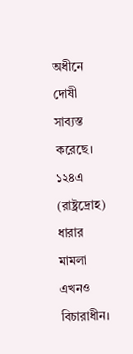অধীনে দোষী সাব্যস্ত করেছে। ১২৪এ (রাষ্ট্রদ্রোহ) ধারার মামলা এখনও বিচারাধীন।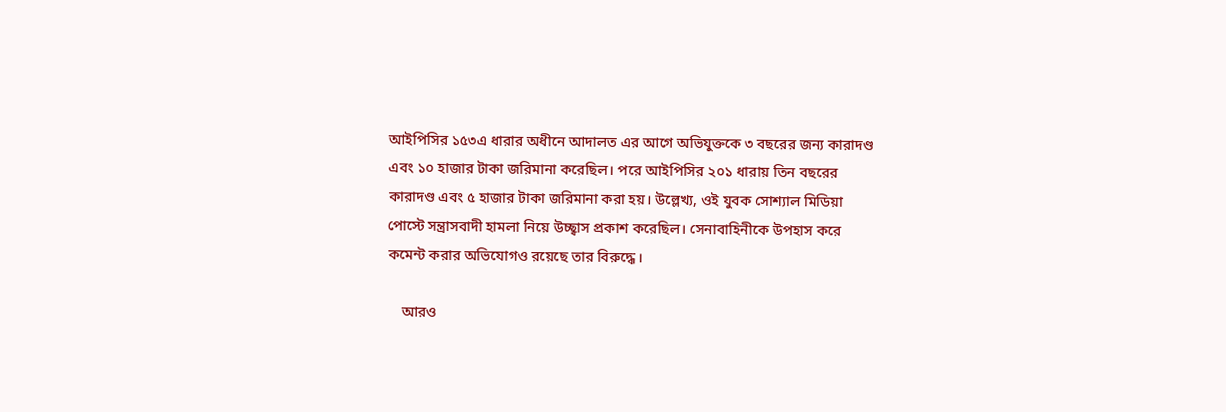আইপিসির ১৫৩এ ধারার অধীনে আদালত এর আগে অভিযুক্তকে ৩ বছরের জন্য কারাদণ্ড এবং ১০ হাজার টাকা জরিমানা করেছিল। পরে আইপিসির ২০১ ধারায় তিন বছরের কারাদণ্ড এবং ৫ হাজার টাকা জরিমানা করা হয়। উল্লেখ্য, ওই যুবক সোশ্যাল মিডিয়া পোস্টে সন্ত্রাসবাদী হামলা নিয়ে উচ্ছ্বাস প্রকাশ করেছিল। সেনাবাহিনীকে উপহাস করে কমেন্ট করার অভিযোগও রয়েছে তার বিরুদ্ধে।

    আরও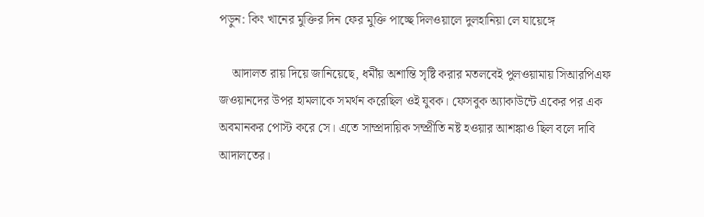পড়ুন: কিং খানের মুক্তির দিন ফের মুক্তি পাচ্ছে দিলওয়ালে দুলহানিয়া লে যায়েঙ্গে

    আদালত রায় দিয়ে জানিয়েছে, ধর্মীয় অশান্তি সৃষ্টি করার মতলবেই পুলওয়ামায় সিআরপিএফ জওয়ানদের উপর হামলাকে সমর্থন করেছিল ওই যুবক। ফেসবুক অ্যাকাউন্টে একের পর এক অবমানকর পোস্ট করে সে। এতে সাম্প্রদায়িক সম্প্রীতি নষ্ট হওয়ার আশঙ্কাও ছিল বলে দাবি আদালতের।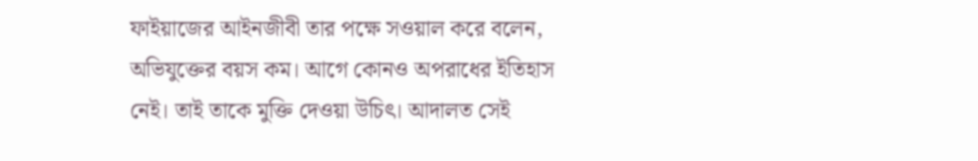ফাইয়াজের আইনজীবী তার পক্ষে সওয়াল করে বলেন, অভিযুক্তের বয়স কম। আগে কোনও অপরাধের ইতিহাস নেই। তাই তাকে মুক্তি দেওয়া উচিৎ। আদালত সেই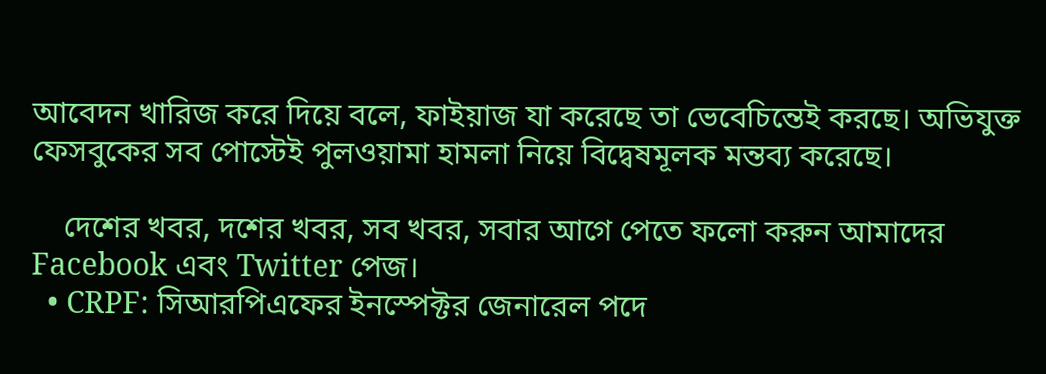আবেদন খারিজ করে দিয়ে বলে, ফাইয়াজ যা করেছে তা ভেবেচিন্তেই করছে। অভিযুক্ত ফেসবুকের সব পোস্টেই পুলওয়ামা হামলা নিয়ে বিদ্বেষমূলক মন্তব্য করেছে।

    দেশের খবর, দশের খবর, সব খবর, সবার আগে পেতে ফলো করুন আমাদের Facebook এবং Twitter পেজ।
  • CRPF: সিআরপিএফের ইনস্পেক্টর জেনারেল পদে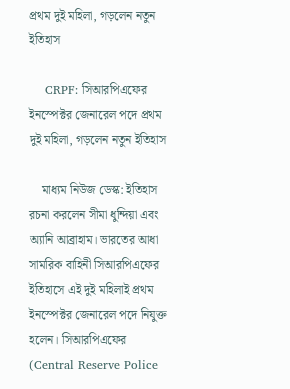প্রথম দুই মহিলা, গড়লেন নতুন ইতিহাস

    CRPF: সিআরপিএফের ইনস্পেক্টর জেনারেল পদে প্রথম দুই মহিলা, গড়লেন নতুন ইতিহাস

    মাধ্যম নিউজ ডেস্ক: ইতিহাস রচনা করলেন সীমা ধুন্দিয়া এবং অ্যানি আব্রাহাম। ভারতের আধা সামরিক বাহিনী সিআরপিএফের ইতিহাসে এই দুই মহিলাই প্রথম ইনস্পেক্টর জেনারেল পদে নিযুক্ত হলেন। সিআরপিএফের (Central Reserve Police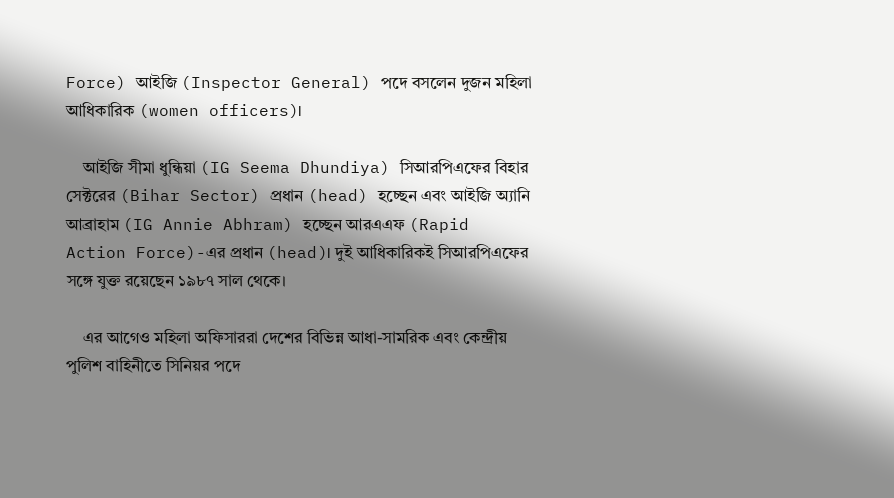Force) আইজি (Inspector General) পদে বসলেন দুজন মহিলা আধিকারিক (women officers)।

    আইজি সীমা ধুন্ধিয়া (IG Seema Dhundiya) সিআরপিএফের বিহার সেক্টরের (Bihar Sector) প্রধান (head) হচ্ছেন এবং আইজি অ্যানি আব্রাহাম (IG Annie Abhram) হচ্ছেন আরএএফ (Rapid Action Force)-এর প্রধান (head)। দুই আধিকারিকই সিআরপিএফের সঙ্গে যুক্ত রয়েছেন ১৯৮৭ সাল থেকে।

    এর আগেও মহিলা অফিসাররা দেশের বিভিন্ন আধা-সামরিক এবং কেন্দ্রীয় পুলিশ বাহিনীতে সিনিয়র পদে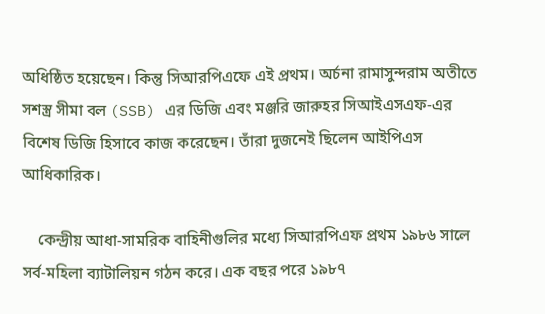অধিষ্ঠিত হয়েছেন। কিন্তু সিআরপিএফে এই প্রথম। অর্চনা রামাসুন্দরাম অতীতে সশস্ত্র সীমা বল (SSB) এর ডিজি এবং মঞ্জরি জারুহর সিআইএসএফ-এর বিশেষ ডিজি হিসাবে কাজ করেছেন। তাঁরা দুজনেই ছিলেন আইপিএস আধিকারিক।

    কেন্দ্রীয় আধা-সামরিক বাহিনীগুলির মধ্যে সিআরপিএফ প্রথম ১৯৮৬ সালে সর্ব-মহিলা ব্যাটালিয়ন গঠন করে। এক বছর পরে ১৯৮৭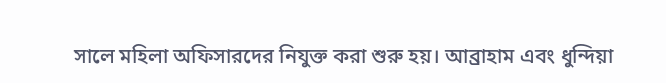সালে মহিলা অফিসারদের নিযুক্ত করা শুরু হয়। আব্রাহাম এবং ধুন্দিয়া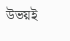উভয়ই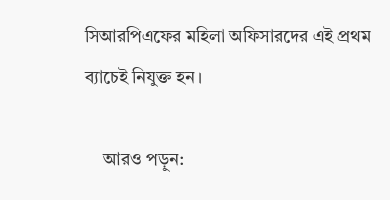সিআরপিএফের মহিলা অফিসারদের এই প্রথম ব্যাচেই নিযুক্ত হন।

    আরও পড়ুন: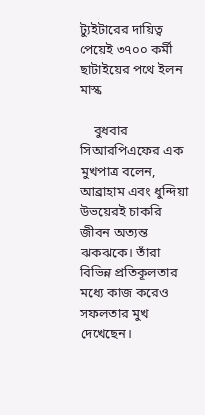ট্যুইটারের দায়িত্ব পেয়েই ৩৭০০ কর্মী ছাটাইয়ের পথে ইলন মাস্ক

    বুধবার সিআরপিএফের এক মুখপাত্র বলেন, আব্রাহাম এবং ধুন্দিয়া উভয়েরই চাকরি জীবন অত্যন্ত ঝকঝকে। তাঁরা বিভিন্ন প্রতিকূলতার মধ্যে কাজ করেও সফলতার মুখ দেখেছেন।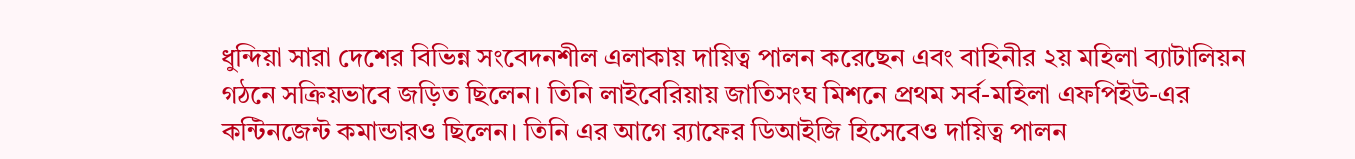ধুন্দিয়া সারা দেশের বিভিন্ন সংবেদনশীল এলাকায় দায়িত্ব পালন করেছেন এবং বাহিনীর ২য় মহিলা ব্যাটালিয়ন গঠনে সক্রিয়ভাবে জড়িত ছিলেন। তিনি লাইবেরিয়ায় জাতিসংঘ মিশনে প্রথম সর্ব-মহিলা এফপিইউ-এর কন্টিনজেন্ট কমান্ডারও ছিলেন। তিনি এর আগে র‍্যাফের ডিআইজি হিসেবেও দায়িত্ব পালন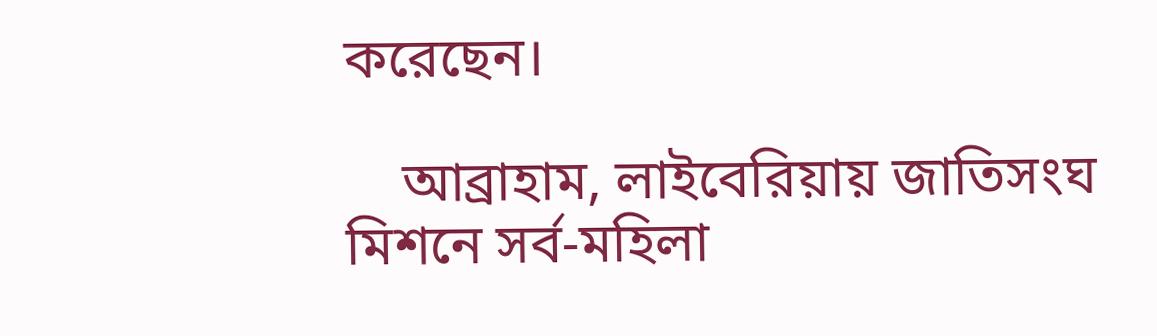করেছেন।

    আব্রাহাম, লাইবেরিয়ায় জাতিসংঘ মিশনে সর্ব-মহিলা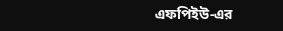এফপিইউ-এর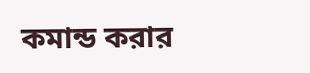কমান্ড করার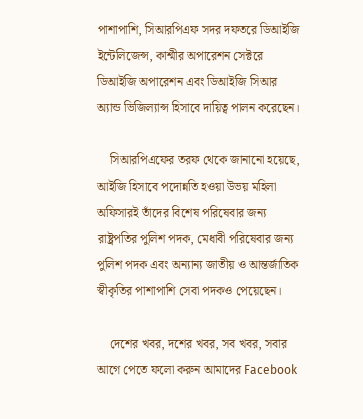পাশাপাশি, সিআরপিএফ সদর দফতরে ডিআইজি ইন্টেলিজেন্স, কাশ্মীর অপারেশন সেক্টরে ডিআইজি অপারেশন এবং ডিআইজি সিআর অ্যান্ড ভিজিল্যান্স হিসাবে দায়িত্ব পালন করেছেন।

    সিআরপিএফের তরফ থেকে জানানো হয়েছে, আইজি হিসাবে পদোন্নতি হওয়া উভয় মহিলা অফিসারই তাঁদের বিশেষ পরিষেবার জন্য রাষ্ট্রপতির পুলিশ পদক, মেধাবী পরিষেবার জন্য পুলিশ পদক এবং অন্যান্য জাতীয় ও আন্তর্জাতিক স্বীকৃতির পাশাপাশি সেবা পদকও পেয়েছেন।

    দেশের খবর, দশের খবর, সব খবর, সবার আগে পেতে ফলো করুন আমাদের Facebook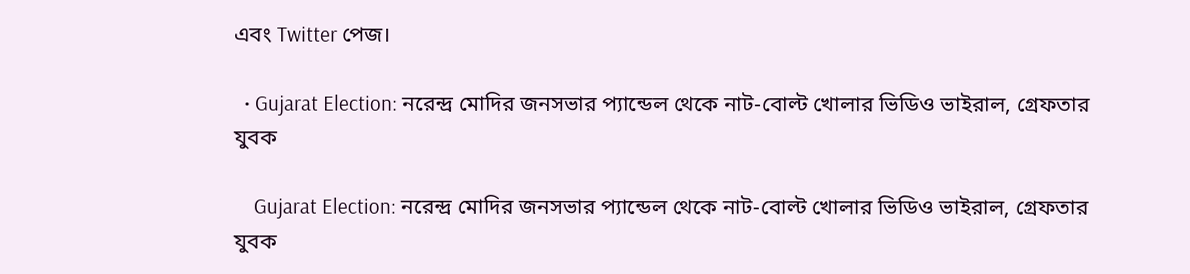এবং Twitter পেজ।

  • Gujarat Election: নরেন্দ্র মোদির জনসভার প্যান্ডেল থেকে নাট-বোল্ট খোলার ভিডিও ভাইরাল, গ্রেফতার যুবক

    Gujarat Election: নরেন্দ্র মোদির জনসভার প্যান্ডেল থেকে নাট-বোল্ট খোলার ভিডিও ভাইরাল, গ্রেফতার যুবক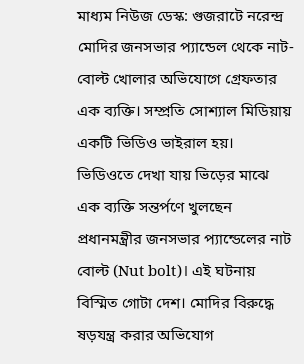মাধ্যম নিউজ ডেস্ক: গুজরাটে নরেন্দ্র মোদির জনসভার প্যান্ডেল থেকে নাট-বোল্ট খোলার অভিযোগে গ্রেফতার এক ব্যক্তি। সম্প্রতি সোশ্যাল মিডিয়ায় একটি ভিডিও ভাইরাল হয়।  ভিডিওতে দেখা যায় ভিড়ের মাঝে এক ব্যক্তি সন্তর্পণে খুলছেন প্রধানমন্ত্রীর জনসভার প্যান্ডেলের নাট বোল্ট (Nut bolt)। এই ঘটনায় বিস্মিত গোটা দেশ। মোদির বিরুদ্ধে ষড়যন্ত্র করার অভিযোগ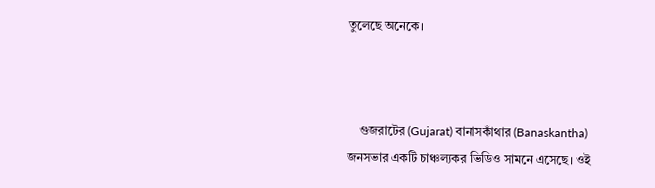তুলেছে অনেকে।



    গুজরাটের (Gujarat) বানাসকাঁথার (Banaskantha) জনসভার একটি চাঞ্চল্যকর ভিডিও সামনে এসেছে। ওই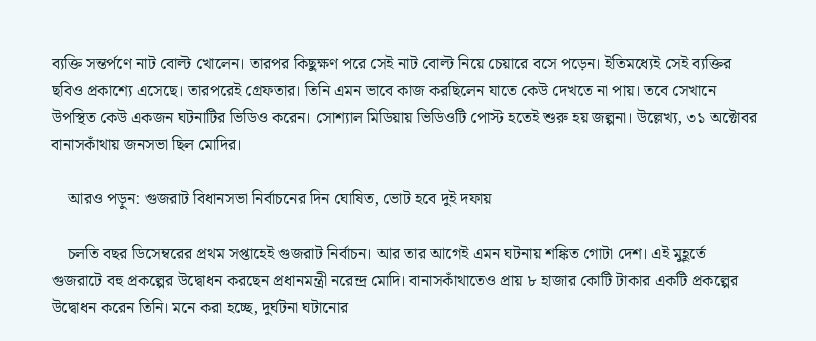ব্যক্তি সন্তর্পণে নাট বোল্ট খোলেন। তারপর কিছুক্ষণ পরে সেই নাট বোল্ট নিয়ে চেয়ারে বসে পড়েন। ইতিমধ্যেই সেই ব্যক্তির ছবিও প্রকাশ্যে এসেছে। তারপরেই গ্রেফতার। তিনি এমন ভাবে কাজ করছিলেন যাতে কেউ দেখতে না পায়। তবে সেখানে উপস্থিত কেউ একজন ঘটনাটির ভিডিও করেন। সোশ্যাল মিডিয়ায় ভিডিওটি পোস্ট হতেই শুরু হয় জল্পনা। উল্লেখ্য, ৩১ অক্টোবর বানাসকাঁথায় জনসভা ছিল মোদির।

    আরও পড়ুন: গুজরাট বিধানসভা নির্বাচনের দিন ঘোষিত, ভোট হবে দুই দফায়

    চলতি বছর ডিসেম্বরের প্রথম সপ্তাহেই গুজরাট নির্বাচন। আর তার আগেই এমন ঘটনায় শঙ্কিত গোটা দেশ। এই মুহূর্তে গুজরাটে বহু প্রকল্পের উদ্বোধন করছেন প্রধানমন্ত্রী নরেন্দ্র মোদি। বানাসকাঁথাতেও প্রায় ৮ হাজার কোটি টাকার একটি প্রকল্পের উদ্বোধন করেন তিনি। মনে করা হচ্ছে, দুর্ঘটনা ঘটানোর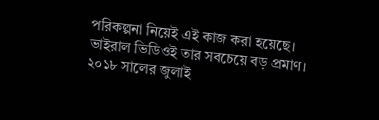পরিকল্পনা নিয়েই এই কাজ করা হয়েছে। ভাইরাল ভিডিওই তার সবচেয়ে বড় প্রমাণ। ২০১৮ সালের জুলাই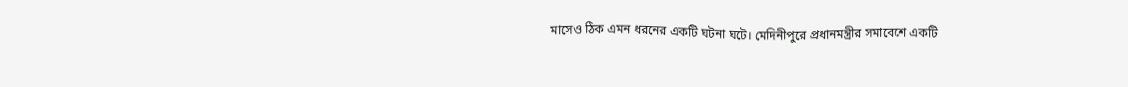মাসেও ঠিক এমন ধরনের একটি ঘটনা ঘটে। মেদিনীপুরে প্রধানমন্ত্রীর সমাবেশে একটি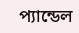প্যান্ডেল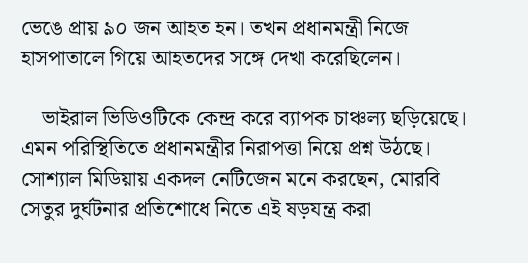ভেঙে প্রায় ৯০ জন আহত হন। তখন প্রধানমন্ত্রী নিজে হাসপাতালে গিয়ে আহতদের সঙ্গে দেখা করেছিলেন।

    ভাইরাল ভিডিওটিকে কেন্দ্র করে ব্যাপক চাঞ্চল্য ছড়িয়েছে। এমন পরিস্থিতিতে প্রধানমন্ত্রীর নিরাপত্তা নিয়ে প্রশ্ন উঠছে। সোশ্যাল মিডিয়ায় একদল নেটিজেন মনে করছেন, মোরবি সেতুর দুর্ঘটনার প্রতিশোধে নিতে এই ষড়যন্ত্র করা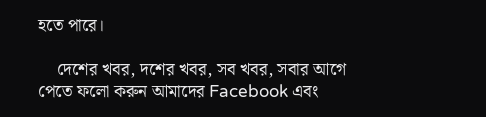হতে পারে।

    দেশের খবর, দশের খবর, সব খবর, সবার আগে পেতে ফলো করুন আমাদের Facebook এবং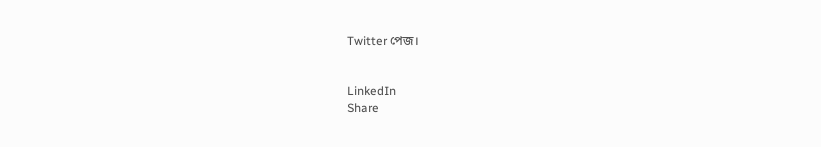Twitter পেজ।


LinkedIn
Share